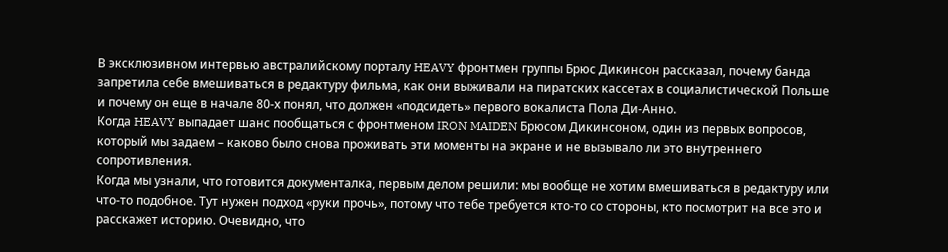В эксклюзивном интервью австралийскому порталу HEAVY фронтмен группы Брюс Дикинсон рассказал, почему банда запретила себе вмешиваться в редактуру фильма, как они выживали на пиратских кассетах в социалистической Польше и почему он еще в начале 80-х понял, что должен «подсидеть» первого вокалиста Пола Ди-Анно.
Когда HEAVY выпадает шанс пообщаться с фронтменом IRON MAIDEN Брюсом Дикинсоном, один из первых вопросов, который мы задаем – каково было снова проживать эти моменты на экране и не вызывало ли это внутреннего сопротивления.
Когда мы узнали, что готовится документалка, первым делом решили: мы вообще не хотим вмешиваться в редактуру или что-то подобное. Тут нужен подход «руки прочь», потому что тебе требуется кто-то со стороны, кто посмотрит на все это и расскажет историю. Очевидно, что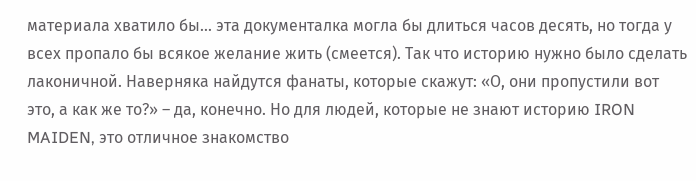материала хватило бы... эта документалка могла бы длиться часов десять, но тогда у всех пропало бы всякое желание жить (смеется). Так что историю нужно было сделать лаконичной. Наверняка найдутся фанаты, которые скажут: «О, они пропустили вот это, а как же то?» – да, конечно. Но для людей, которые не знают историю IRON MAIDEN, это отличное знакомство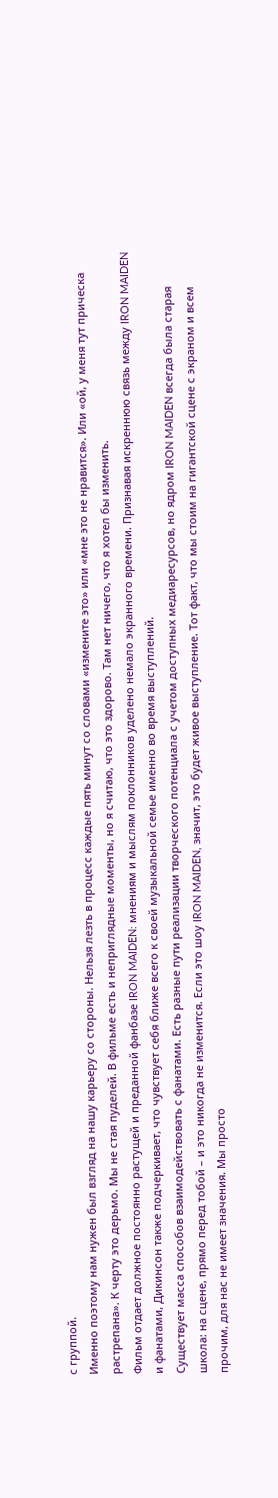с группой.
Именно поэтому нам нужен был взгляд на нашу карьеру со стороны. Нельзя лезть в процесс каждые пять минут со словами «измените это» или «мне это не нравится». Или «ой, у меня тут прическа растрепана». К черту это дерьмо. Мы не стая пуделей. В фильме есть и неприглядные моменты, но я считаю, что это здорово. Там нет ничего, что я хотел бы изменить.
Фильм отдает должное постоянно растущей и преданной фанбазе IRON MAIDEN: мнениям и мыслям поклонников уделено немало экранного времени. Признавая искреннюю связь между IRON MAIDEN и фанатами, Дикинсон также подчеркивает, что чувствует себя ближе всего к своей музыкальной семье именно во время выступлений.
Существует масса способов взаимодействовать с фанатами. Есть разные пути реализации творческого потенциала с учетом доступных медиаресурсов, но ядром IRON MAIDEN всегда была старая школа: на сцене, прямо перед тобой – и это никогда не изменится. Если это шоу IRON MAIDEN, значит, это будет живое выступление. Тот факт, что мы стоим на гигантской сцене с экраном и всем прочим, для нас не имеет значения. Мы просто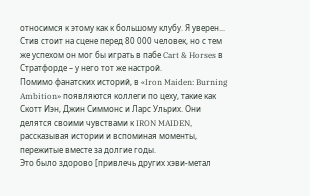относимся к этому как к большому клубу. Я уверен... Стив стоит на сцене перед 80 000 человек, но с тем же успехом он мог бы играть в пабе Cart & Horses в Стратфорде – у него тот же настрой.
Помимо фанатских историй, в «Iron Maiden: Burning Ambition» появляются коллеги по цеху, такие как Скотт Иэн, Джин Симмонс и Ларс Ульрих. Они делятся своими чувствами к IRON MAIDEN, рассказывая истории и вспоминая моменты, пережитые вместе за долгие годы.
Это было здорово [привлечь других хэви-метал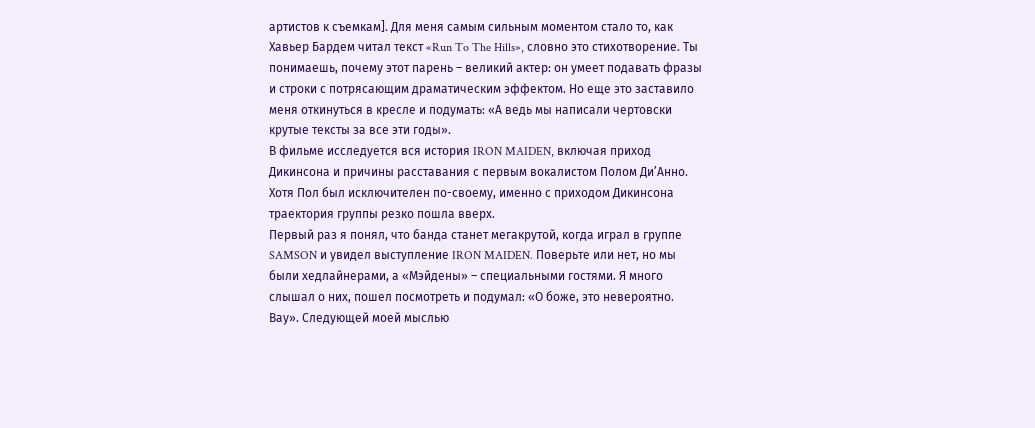артистов к съемкам]. Для меня самым сильным моментом стало то, как Хавьер Бардем читал текст «Run To The Hills», словно это стихотворение. Ты понимаешь, почему этот парень – великий актер: он умеет подавать фразы и строки с потрясающим драматическим эффектом. Но еще это заставило меня откинуться в кресле и подумать: «А ведь мы написали чертовски крутые тексты за все эти годы».
В фильме исследуется вся история IRON MAIDEN, включая приход Дикинсона и причины расставания с первым вокалистом Полом Ди’Анно. Хотя Пол был исключителен по-своему, именно с приходом Дикинсона траектория группы резко пошла вверх.
Первый раз я понял, что банда станет мегакрутой, когда играл в группе SAMSON и увидел выступление IRON MAIDEN. Поверьте или нет, но мы были хедлайнерами, а «Мэйдены» – специальными гостями. Я много слышал о них, пошел посмотреть и подумал: «О боже, это невероятно. Вау». Следующей моей мыслью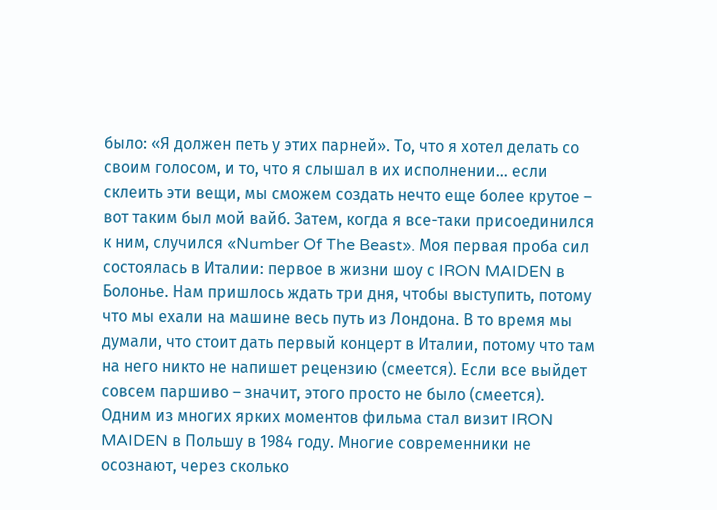было: «Я должен петь у этих парней». То, что я хотел делать со своим голосом, и то, что я слышал в их исполнении... если склеить эти вещи, мы сможем создать нечто еще более крутое – вот таким был мой вайб. Затем, когда я все-таки присоединился к ним, случился «Number Of The Beast». Моя первая проба сил состоялась в Италии: первое в жизни шоу с IRON MAIDEN в Болонье. Нам пришлось ждать три дня, чтобы выступить, потому что мы ехали на машине весь путь из Лондона. В то время мы думали, что стоит дать первый концерт в Италии, потому что там на него никто не напишет рецензию (смеется). Если все выйдет совсем паршиво – значит, этого просто не было (смеется).
Одним из многих ярких моментов фильма стал визит IRON MAIDEN в Польшу в 1984 году. Многие современники не осознают, через сколько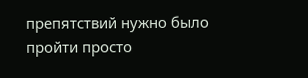препятствий нужно было пройти просто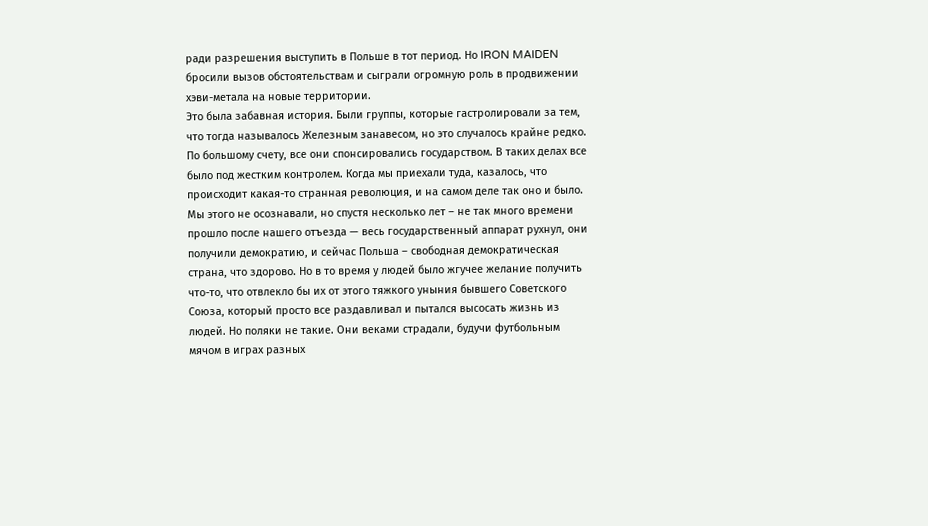ради разрешения выступить в Польше в тот период. Но IRON MAIDEN бросили вызов обстоятельствам и сыграли огромную роль в продвижении хэви-метала на новые территории.
Это была забавная история. Были группы, которые гастролировали за тем, что тогда называлось Железным занавесом, но это случалось крайне редко. По большому счету, все они спонсировались государством. В таких делах все было под жестким контролем. Когда мы приехали туда, казалось, что происходит какая-то странная революция, и на самом деле так оно и было. Мы этого не осознавали, но спустя несколько лет – не так много времени прошло после нашего отъезда — весь государственный аппарат рухнул, они получили демократию, и сейчас Польша – свободная демократическая страна, что здорово. Но в то время у людей было жгучее желание получить что-то, что отвлекло бы их от этого тяжкого уныния бывшего Советского Союза, который просто все раздавливал и пытался высосать жизнь из людей. Но поляки не такие. Они веками страдали, будучи футбольным мячом в играх разных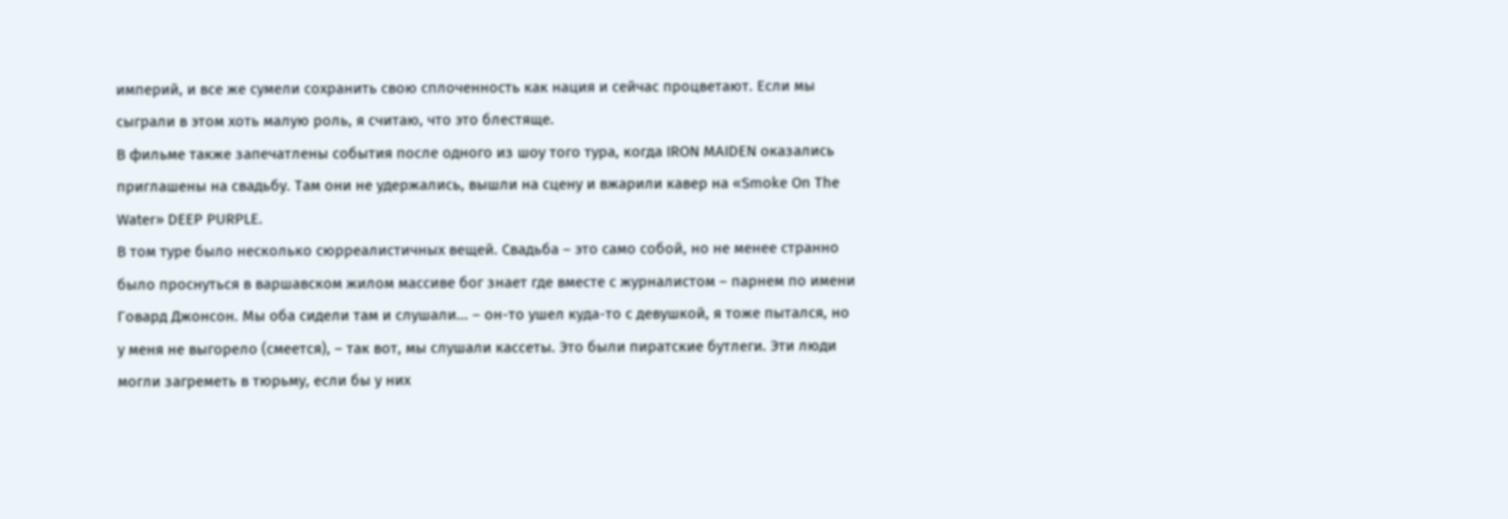империй, и все же сумели сохранить свою сплоченность как нация и сейчас процветают. Если мы сыграли в этом хоть малую роль, я считаю, что это блестяще.
В фильме также запечатлены события после одного из шоу того тура, когда IRON MAIDEN оказались приглашены на свадьбу. Там они не удержались, вышли на сцену и вжарили кавер на «Smoke On The Water» DEEP PURPLE.
В том туре было несколько сюрреалистичных вещей. Свадьба – это само собой, но не менее странно было проснуться в варшавском жилом массиве бог знает где вместе с журналистом – парнем по имени Говард Джонсон. Мы оба сидели там и слушали... – он-то ушел куда-то с девушкой, я тоже пытался, но у меня не выгорело (смеется), – так вот, мы слушали кассеты. Это были пиратские бутлеги. Эти люди могли загреметь в тюрьму, если бы у них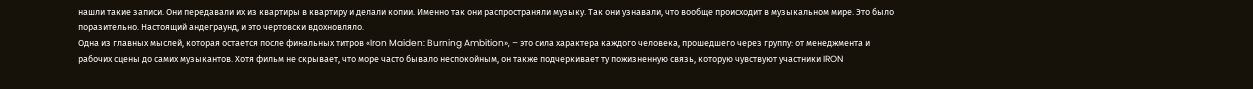нашли такие записи. Они передавали их из квартиры в квартиру и делали копии. Именно так они распространяли музыку. Так они узнавали, что вообще происходит в музыкальном мире. Это было поразительно. Настоящий андеграунд, и это чертовски вдохновляло.
Одна из главных мыслей, которая остается после финальных титров «Iron Maiden: Burning Ambition», – это сила характера каждого человека, прошедшего через группу: от менеджмента и рабочих сцены до самих музыкантов. Хотя фильм не скрывает, что море часто бывало неспокойным, он также подчеркивает ту пожизненную связь, которую чувствуют участники IRON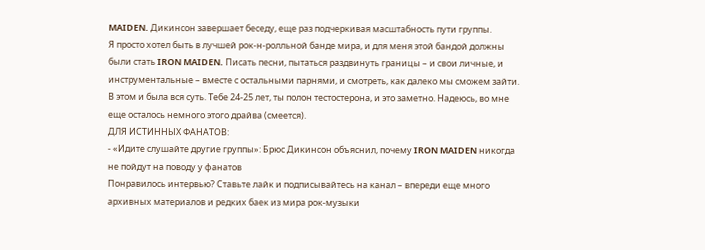MAIDEN. Дикинсон завершает беседу, еще раз подчеркивая масштабность пути группы.
Я просто хотел быть в лучшей рок-н-ролльной банде мира, и для меня этой бандой должны были стать IRON MAIDEN. Писать песни, пытаться раздвинуть границы – и свои личные, и инструментальные – вместе с остальными парнями, и смотреть, как далеко мы сможем зайти. В этом и была вся суть. Тебе 24-25 лет, ты полон тестостерона, и это заметно. Надеюсь, во мне еще осталось немного этого драйва (смеется).
ДЛЯ ИСТИННЫХ ФАНАТОВ:
- «Идите слушайте другие группы»: Брюс Дикинсон объяснил, почему IRON MAIDEN никогда не пойдут на поводу у фанатов
Понравилось интервью? Ставьте лайк и подписывайтесь на канал – впереди еще много архивных материалов и редких баек из мира рок-музыки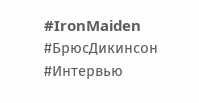#IronMaiden #БрюсДикинсон #Интервью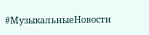#МузыкальныеНовости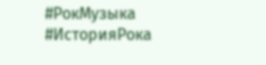#РокМузыка #ИсторияРока